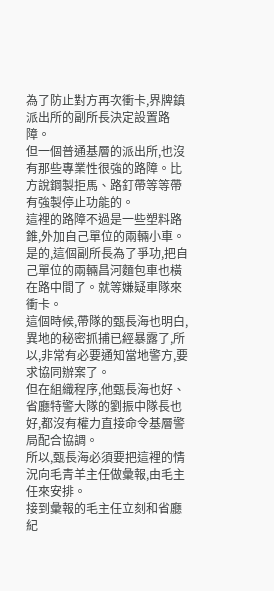為了防止對方再次衝卡,界牌鎮派出所的副所長決定設置路障。
但一個普通基層的派出所,也沒有那些專業性很強的路障。比方說鋼製拒馬、路釘帶等等帶有強製停止功能的。
這裡的路障不過是一些塑料路錐,外加自己單位的兩輛小車。
是的,這個副所長為了爭功,把自己單位的兩輛昌河麵包車也橫在路中間了。就等嫌疑車隊來衝卡。
這個時候,帶隊的甄長海也明白,異地的秘密抓捕已經暴露了,所以,非常有必要通知當地警方,要求協同辦案了。
但在組織程序,他甄長海也好、省廳特警大隊的劉振中隊長也好,都沒有權力直接命令基層警局配合協調。
所以,甄長海必須要把這裡的情況向毛青羊主任做彙報,由毛主任來安排。
接到彙報的毛主任立刻和省廳紀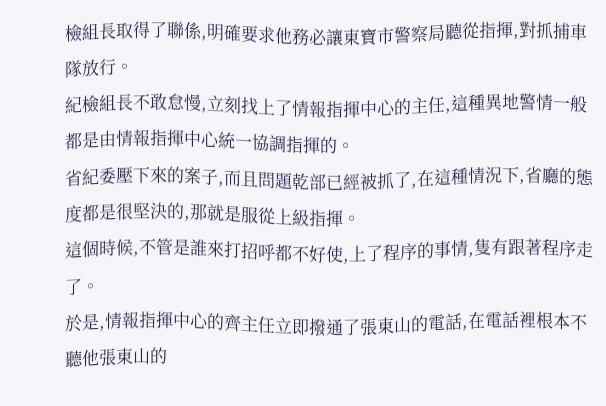檢組長取得了聯係,明確要求他務必讓東寶市警察局聽從指揮,對抓捕車隊放行。
紀檢組長不敢怠慢,立刻找上了情報指揮中心的主任,這種異地警情一般都是由情報指揮中心統一協調指揮的。
省紀委壓下來的案子,而且問題乾部已經被抓了,在這種情況下,省廳的態度都是很堅決的,那就是服從上級指揮。
這個時候,不管是誰來打招呼都不好使,上了程序的事情,隻有跟著程序走了。
於是,情報指揮中心的齊主任立即撥通了張東山的電話,在電話裡根本不聽他張東山的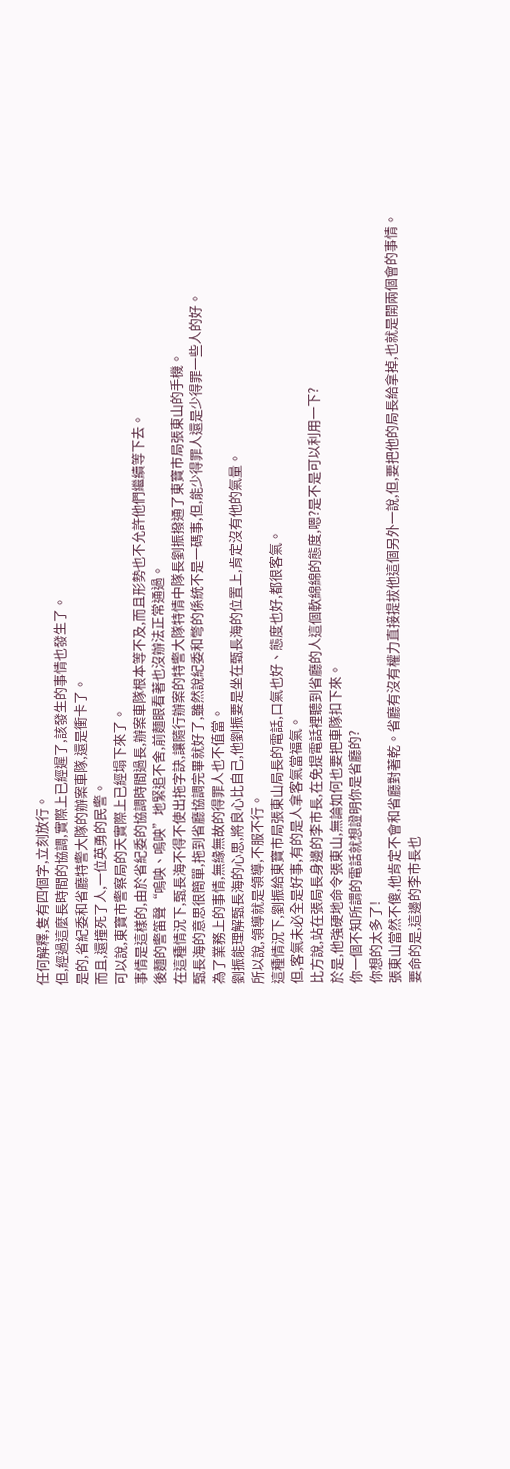任何解釋,隻有四個字,立刻放行。
但,經過這麼長時間的協調,實際上已經遲了,該發生的事情也發生了。
是的,省紀委和省廳特警大隊的辦案車隊,還是衝卡了。
而且,還撞死了人,一位英勇的民警。
可以說,東寶市警察局的天實際上已經塌下來了。
事情是這樣的,由於省紀委的協調時間過長,辦案車隊根本等不及,而且形勢也不允許他們繼續等下去。
後麵的警笛聲“嗚咉、嗚咉”地緊追不舍,前麵眼看著也沒辦法正常通過。
在這種情況下,甄長海不得不使出拖字訣,讓隨行辦案的特警大隊特情中隊長劉振撥通了東寶市局張東山的手機。
甄長海的意思很簡單,拖到省廳協調完畢就好了,雖然說紀委和彆的係統不是一碼事,但,能少得罪人還是少得罪一些人的好。
為了業務上的事情,無緣無故的得罪人也不值當。
劉振能理解甄長海的心思,將良心比自己,他劉振要是坐在甄長海的位置上,肯定沒有他的氣量。
所以說,領導就是領導,不服不行。
這種情況下,劉振給東寶市局張東山局長的電話,口氣也好、態度也好,都很客氣。
但,客氣未必全是好事,有的是人拿客氣當福氣。
比方說,站在張局長身邊的李市長,在免提電話裡聽到省廳的人這個軟綿綿的態度,嗯?是不是可以利用一下?
於是,他強硬地命令張東山,無論如何也要把車隊扣下來。
你一個不知所謂的電話就想證明你是省廳的?
你想的太多了!
張東山當然不傻,他肯定不會和省廳對著乾。省廳有沒有權力直接提拔他這個另外一說,但,要把他的局長給拿掉,也就是開兩個會的事情。
要命的是,這邊的李市長也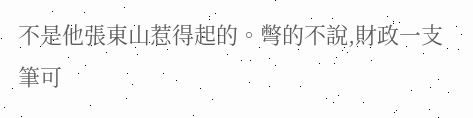不是他張東山惹得起的。彆的不說,財政一支筆可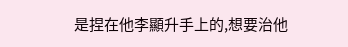是捏在他李顯升手上的,想要治他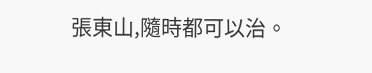張東山,隨時都可以治。